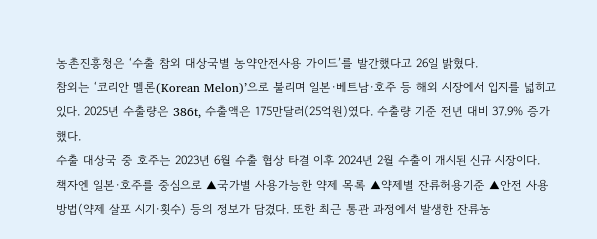농촌진흥청은 ‘수출 참외 대상국별 농약안전사용 가이드’를 발간했다고 26일 밝혔다.
참외는 ‘코리안 멜론(Korean Melon)’으로 불리며 일본·베트남·호주 등 해외 시장에서 입지를 넓히고 있다. 2025년 수출량은 386t, 수출액은 175만달러(25억원)였다. 수출량 기준 전년 대비 37.9% 증가했다.
수출 대상국 중 호주는 2023년 6월 수출 협상 타결 이후 2024년 2월 수출이 개시된 신규 시장이다.
책자엔 일본·호주를 중심으로 ▲국가별 사용가능한 약제 목록 ▲약제별 잔류허용기준 ▲안전 사용 방법(약제 살포 시기·횟수) 등의 정보가 담겼다. 또한 최근 통관 과정에서 발생한 잔류농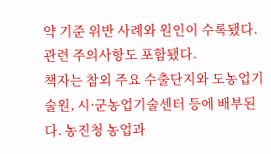약 기준 위반 사례와 원인이 수록됐다. 관련 주의사항도 포함됐다.
책자는 참외 주요 수출단지와 도농업기술원, 시·군농업기술센터 등에 배부된다. 농진청 농업과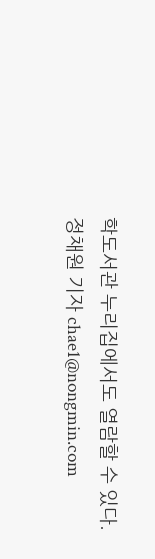학도서관 누리집에서도 열람할 수 있다.
정채원 기자 chae1@nongmin.com